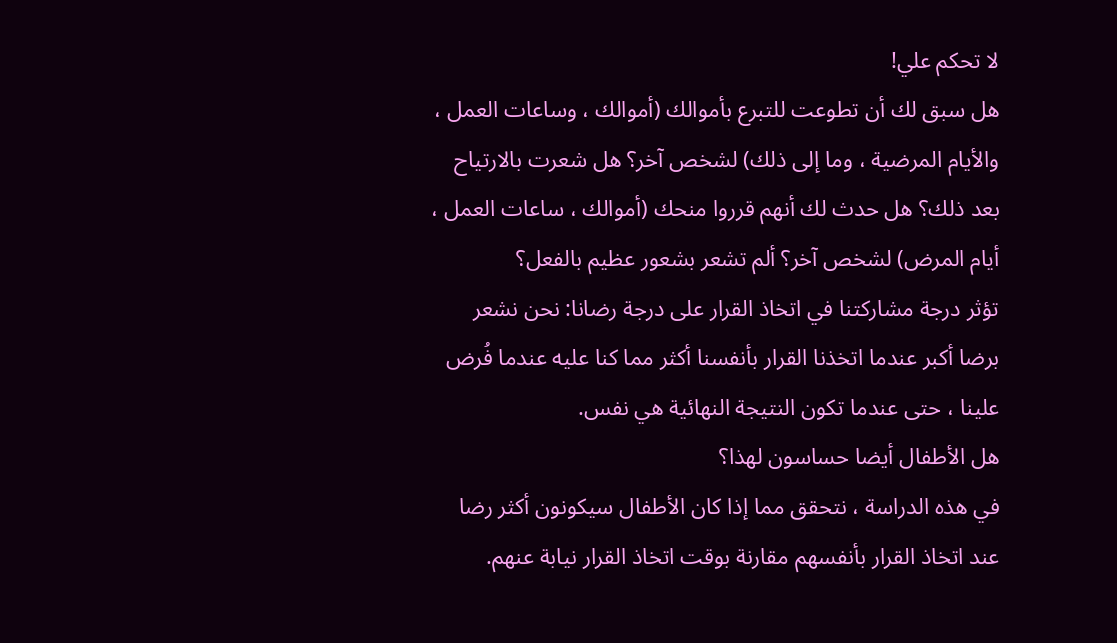لا تحكم علي!
هل سبق لك أن تطوعت للتبرع بأموالك (أموالك ، وساعات العمل ، والأيام المرضية ، وما إلى ذلك) لشخص آخر؟ هل شعرت بالارتياح بعد ذلك؟ هل حدث لك أنهم قرروا منحك (أموالك ، ساعات العمل ، أيام المرض) لشخص آخر؟ ألم تشعر بشعور عظيم بالفعل؟
تؤثر درجة مشاركتنا في اتخاذ القرار على درجة رضانا: نحن نشعر برضا أكبر عندما اتخذنا القرار بأنفسنا أكثر مما كنا عليه عندما فُرض علينا ، حتى عندما تكون النتيجة النهائية هي نفس.
هل الأطفال أيضا حساسون لهذا؟
في هذه الدراسة ، نتحقق مما إذا كان الأطفال سيكونون أكثر رضا عند اتخاذ القرار بأنفسهم مقارنة بوقت اتخاذ القرار نيابة عنهم.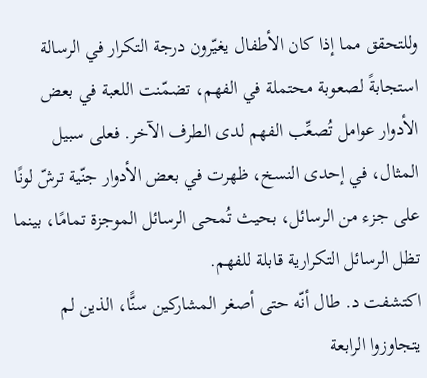وللتحقق مما إذا كان الأطفال يغيّرون درجة التكرار في الرسالة استجابةً لصعوبة محتملة في الفهم، تضمّنت اللعبة في بعض الأدوار عوامل تُصعِّب الفهم لدى الطرف الآخر. فعلى سبيل المثال، في إحدى النسخ، ظهرت في بعض الأدوار جنّية ترشّ لونًا على جزء من الرسائل، بحيث تُمحى الرسائل الموجزة تمامًا، بينما تظل الرسائل التكرارية قابلة للفهم.
اكتشفت د. طال أنّه حتى أصغر المشاركين سنًّا، الذين لم يتجاوزوا الرابعة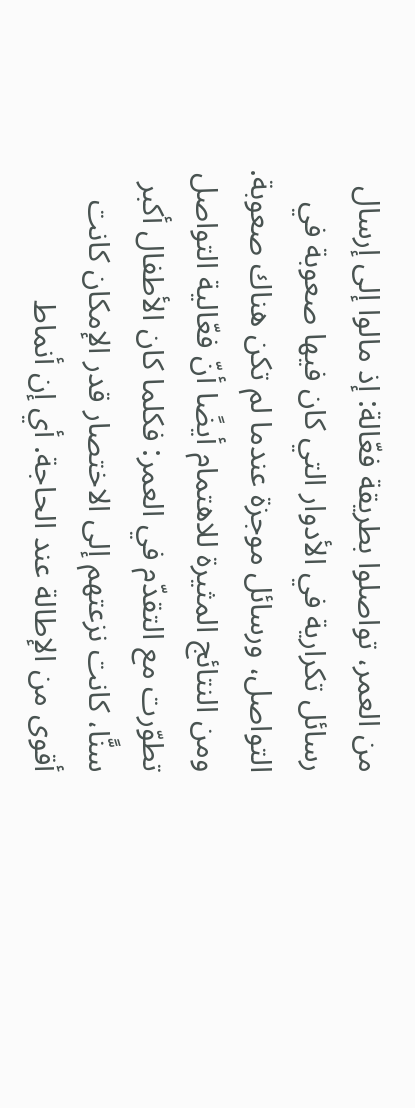من العمر، تواصلوا بطريقة فعّالة: إذ مالوا إلى إرسال رسائل تكرارية في الأدوار التي كان فيها صعوبة في التواصل، ورسائل موجزة عندما لم تكن هناك صعوبة. ومن النتائج المثيرة للاهتمام أيضًا أنّ فعّالية التواصل تطوّرت مع التقدّم في العمر: فكلما كان الأطفال أكبر سنًّا، كانت نزعتهم إلى الاختصار قدر الإمكان كانت أقوى من الإطالة عند الحاجة. أي إن أنماط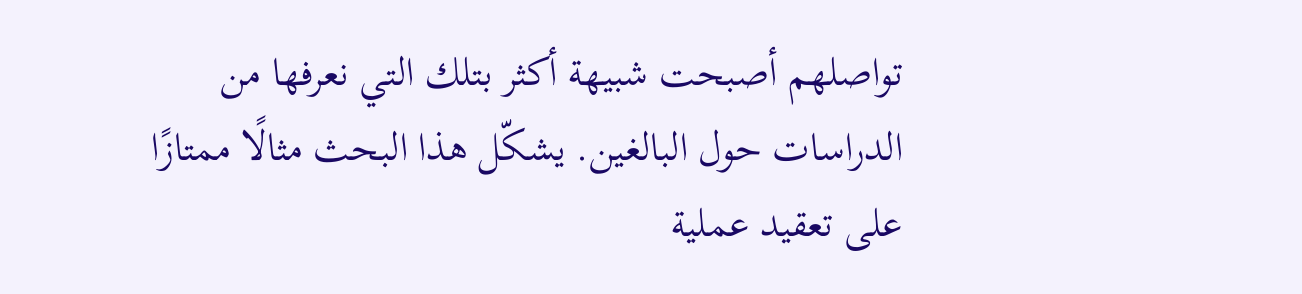تواصلهم أصبحت شبيهة أكثر بتلك التي نعرفها من الدراسات حول البالغين. يشكّل هذا البحث مثالًا ممتازًا على تعقيد عملية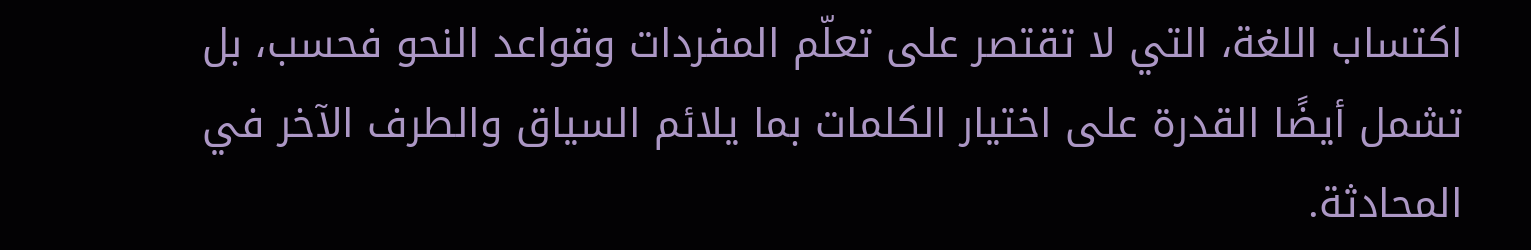اكتساب اللغة، التي لا تقتصر على تعلّم المفردات وقواعد النحو فحسب، بل تشمل أيضًا القدرة على اختيار الكلمات بما يلائم السياق والطرف الآخر في المحادثة.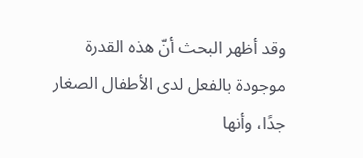وقد أظهر البحث أنّ هذه القدرة موجودة بالفعل لدى الأطفال الصغار جدًا، وأنها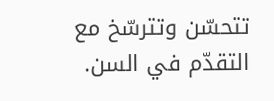تتحسّن وتترسّخ مع التقدّم في السن.